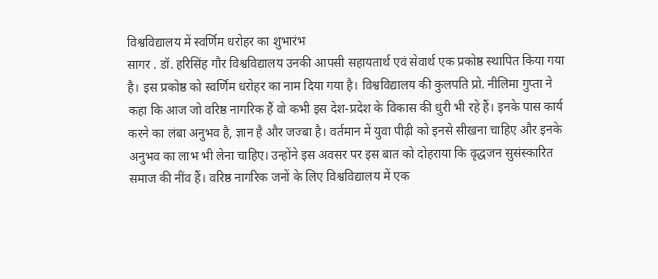विश्वविद्यालय में स्वर्णिम धरोहर का शुभारंभ
सागर . डॉ. हरिसिंह गौर विश्वविद्यालय उनकी आपसी सहायतार्थ एवं सेवार्थ एक प्रकोष्ठ स्थापित किया गया है। इस प्रकोष्ठ को स्वर्णिम धरोहर का नाम दिया गया है। विश्वविद्यालय की कुलपति प्रो. नीलिमा गुप्ता ने कहा कि आज जो वरिष्ठ नागरिक हैं वो कभी इस देश-प्रदेश के विकास की धुरी भी रहे हैं। इनके पास कार्य करने का लंबा अनुभव है, ज्ञान है और जज्बा है। वर्तमान में युवा पीढ़ी को इनसे सीखना चाहिए और इनके अनुभव का लाभ भी लेना चाहिए। उन्होंने इस अवसर पर इस बात को दोहराया कि वृद्धजन सुसंस्कारित समाज की नींव हैं। वरिष्ठ नागरिक जनों के लिए विश्वविद्यालय में एक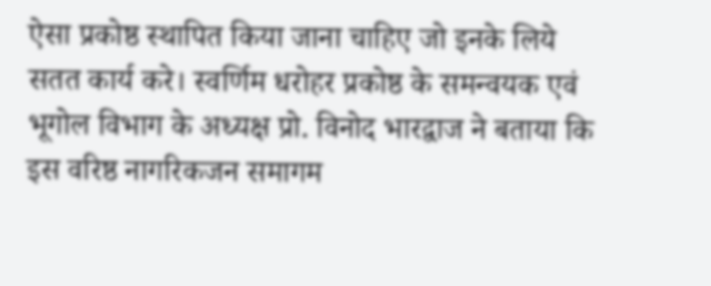ऐसा प्रकोष्ठ स्थापित किया जाना चाहिए जो इनके लिये सतत कार्य करे। स्वर्णिम धरोहर प्रकोष्ठ के समन्वयक एवं भूगोल विभाग के अध्यक्ष प्रो. विनोद भारद्वाज ने बताया कि इस वरिष्ठ नागरिकजन समागम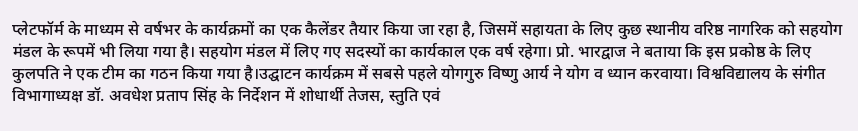प्लेटफॉर्म के माध्यम से वर्षभर के कार्यक्रमों का एक कैलेंडर तैयार किया जा रहा है, जिसमें सहायता के लिए कुछ स्थानीय वरिष्ठ नागरिक को सहयोग मंडल के रूपमें भी लिया गया है। सहयोग मंडल में लिए गए सदस्यों का कार्यकाल एक वर्ष रहेगा। प्रो. भारद्वाज ने बताया कि इस प्रकोष्ठ के लिए कुलपति ने एक टीम का गठन किया गया है।उद्घाटन कार्यक्रम में सबसे पहले योगगुरु विष्णु आर्य ने योग व ध्यान करवाया। विश्वविद्यालय के संगीत विभागाध्यक्ष डॉ. अवधेश प्रताप सिंह के निर्देशन में शोधार्थी तेजस, स्तुति एवं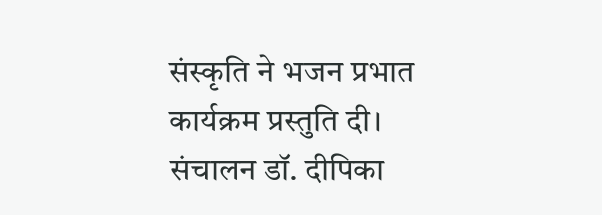संस्कृति ने भजन प्रभात कार्यक्रम प्रस्तुति दी। संचालन डॉ. दीपिका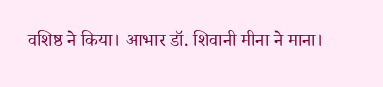वशिष्ठ ने किया। आभार डॉ. शिवानी मीना ने माना।